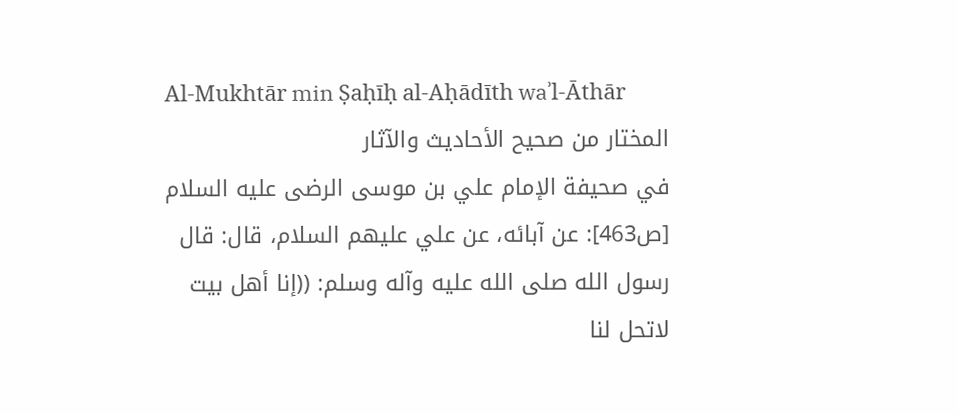Al-Mukhtār min Ṣaḥīḥ al-Aḥādīth waʾl-Āthār
المختار من صحيح الأحاديث والآثار
في صحيفة الإمام علي بن موسى الرضى عليه السلام [ص463]: عن آبائه، عن علي عليهم السلام، قال: قال رسول الله صلى الله عليه وآله وسلم: ((إنا أهل بيت لاتحل لنا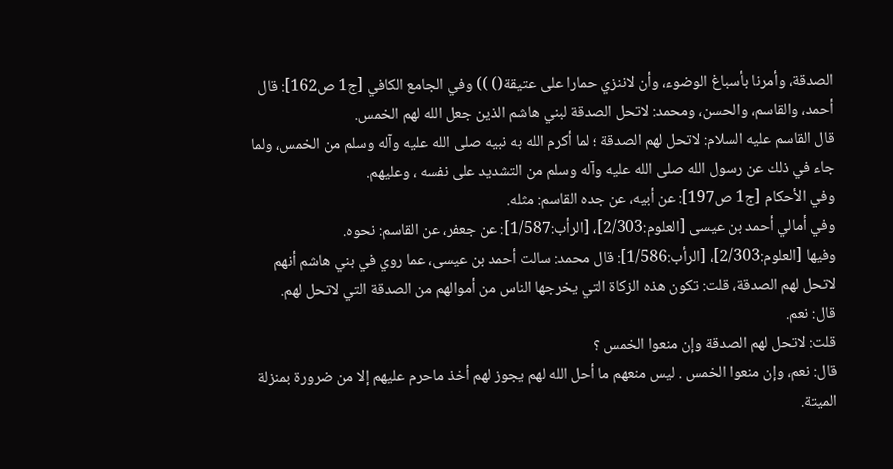الصدقة، وأمرنا بأسباغ الوضوء، وأن لاننزي حمارا على عتيقة() )) وفي الجامع الكافي [ج1 ص162]: قال أحمد، والقاسم، والحسن، ومحمد: لاتحل الصدقة لبني هاشم الذين جعل الله لهم الخمس.
قال القاسم عليه السلام: لاتحل لهم الصدقة ؛ لما أكرم الله به نبيه صلى الله عليه وآله وسلم من الخمس، ولما جاء في ذلك عن رسول الله صلى الله عليه وآله وسلم من التشديد على نفسه ، وعليهم.
وفي الأحكام [ج1 ص197]: عن أبيه، عن جده القاسم: مثله.
وفي أمالي أحمد بن عيسى [العلوم:2/303]، [الرأب:1/587]: عن جعفر، عن القاسم: نحوه.
وفيها [العلوم:2/303]، [الرأب:1/586]: قال محمد: سالت أحمد بن عيسى، عما روي في بني هاشم أنهم لاتحل لهم الصدقة، قلت: تكون هذه الزكاة التي يخرجها الناس من أموالهم من الصدقة التي لاتحل لهم.
قال: نعم.
قلت: لاتحل لهم الصدقة وإن منعوا الخمس ؟
قال: نعم، وإن منعوا الخمس . ليس منعهم ما أحل الله لهم يجوز لهم أخذ ماحرم عليهم إلا من ضرورة بمنزلة الميتة.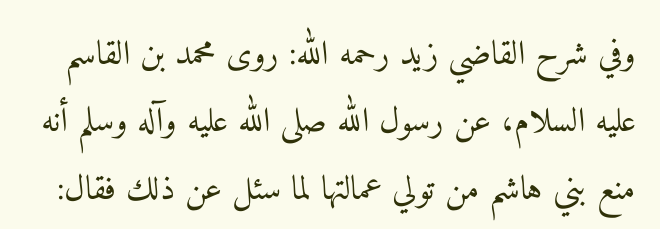وفي شرح القاضي زيد رحمه الله: روى محمد بن القاسم عليه السلام، عن رسول الله صلى الله عليه وآله وسلم أنه منع بني هاشم من تولي عمالتها لما سئل عن ذلك فقال: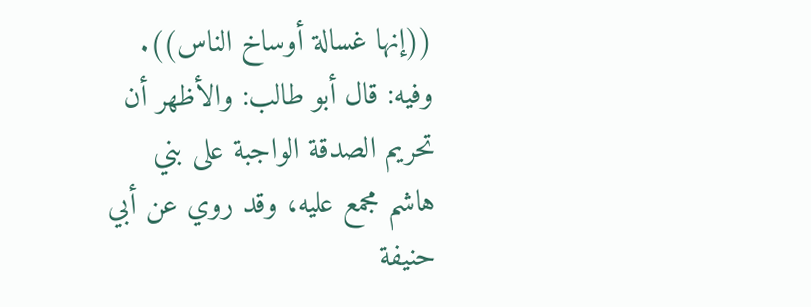((إنها غسالة أوساخ الناس)).
وفيه: قال أبو طالب: والأظهر أن تحريم الصدقة الواجبة على بني هاشم مجمع عليه، وقد روي عن أبي حنيفة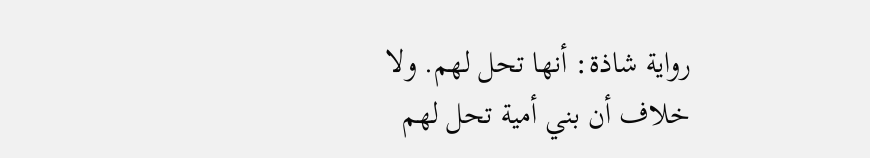رواية شاذة: أنها تحل لهم. ولا خلاف أن بني أمية تحل لهم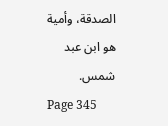الصدقة، وأمية هو ابن عبد شمس.
Page 345